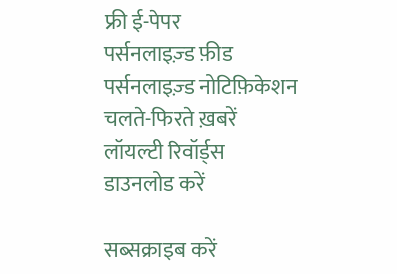फ्री ई-पेपर
पर्सनलाइज़्ड फ़ीड
पर्सनलाइज़्ड नोटिफ़िकेशन
चलते-फिरते ख़बरें
लॉयल्टी रिवॉर्ड्स
डाउनलोड करें

सब्सक्राइब करें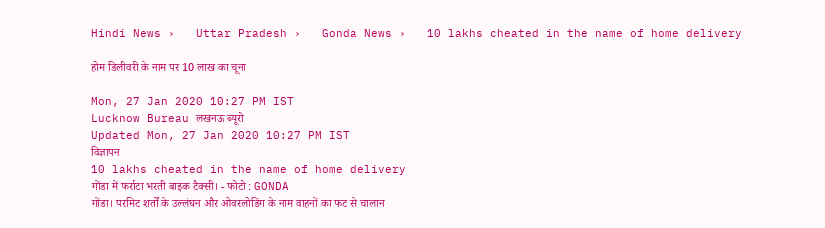Hindi News ›   Uttar Pradesh ›   Gonda News ›   10 lakhs cheated in the name of home delivery

होम डिलीवरी के नाम पर 10 लाख का चूना

Mon, 27 Jan 2020 10:27 PM IST
Lucknow Bureau लखनऊ ब्यूरो
Updated Mon, 27 Jan 2020 10:27 PM IST
विज्ञापन
10 lakhs cheated in the name of home delivery
गोंडा में फर्राटा भरती बाइक टैक्सी। - फोटो : GONDA
गोंडा। परमिट शर्तों के उल्लंघन और ओवरलोडिंग के नाम वाहनों का फट से चालान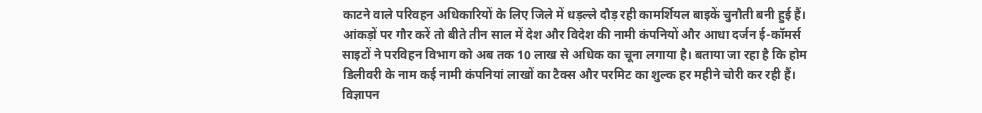काटने वाले परिवहन अधिकारियों के लिए जिले में धड़ल्ले दौड़ रही कामर्शियल बाइकें चुनौती बनी हुई हैं। आंकड़ों पर गौर करें तो बीते तीन साल में देश और विदेश की नामी कंपनियों और आधा दर्जन ई-कॉमर्स साइटों ने परविहन विभाग को अब तक 10 लाख से अधिक का चूना लगाया है। बताया जा रहा है कि होम डिलीवरी के नाम कई नामी कंपनियां लाखों का टैक्स और परमिट का शुल्क हर महीने चोरी कर रही हैं।
विज्ञापन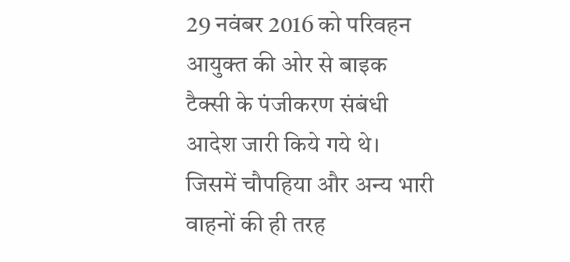29 नवंबर 2016 को परिवहन आयुक्त की ओर से बाइक टैक्सी के पंजीकरण संबंधी आदेश जारी किये गये थे। जिसमें चौपहिया और अन्य भारी वाहनों की ही तरह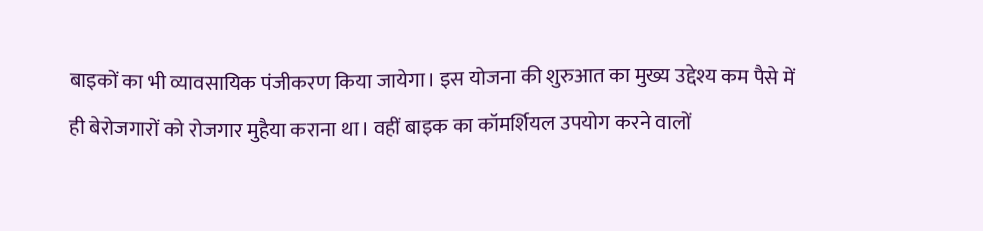बाइकों का भी व्यावसायिक पंजीकरण किया जायेगा। इस योजना की शुरुआत का मुख्य उद्देश्य कम पैसे में ही बेरोजगारों को रोजगार मुहैया कराना था। वहीं बाइक का कॉमर्शियल उपयोग करने वालों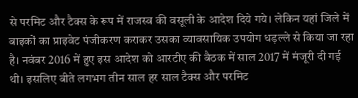से परमिट और टैक्स के रूप में राजस्व की वसूली के आदेश दिये गये। लेकिन यहां जिले में बाइकों का प्राइवेट पंजीकरण कराकर उसका व्यावसायिक उपयोग धड़ल्ले से किया जा रहा है। नवंबर 2016 में हुए इस आदेश को आरटीए की बैठक में साल 2017 में मंजूरी दी गई थी। इसलिए बीते लगभग तीन साल हर साल टैक्स और परमिट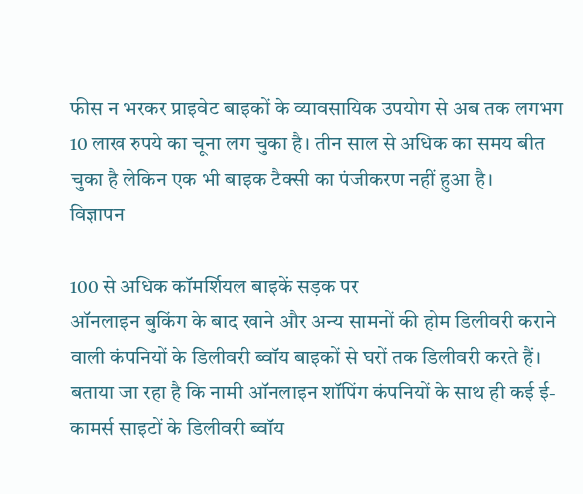फीस न भरकर प्राइवेट बाइकों के व्यावसायिक उपयोग से अब तक लगभग 10 लाख रुपये का चूना लग चुका है। तीन साल से अधिक का समय बीत चुका है लेकिन एक भी बाइक टैक्सी का पंजीकरण नहीं हुआ है।
विज्ञापन

100 से अधिक कॉमर्शियल बाइकें सड़क पर
ऑनलाइन बुकिंग के बाद खाने और अन्य सामनों की होम डिलीवरी कराने वाली कंपनियों के डिलीवरी ब्वॉय बाइकों से घरों तक डिलीवरी करते हैं। बताया जा रहा है कि नामी ऑनलाइन शॉपिंग कंपनियों के साथ ही कई ई-कामर्स साइटों के डिलीवरी ब्वॉय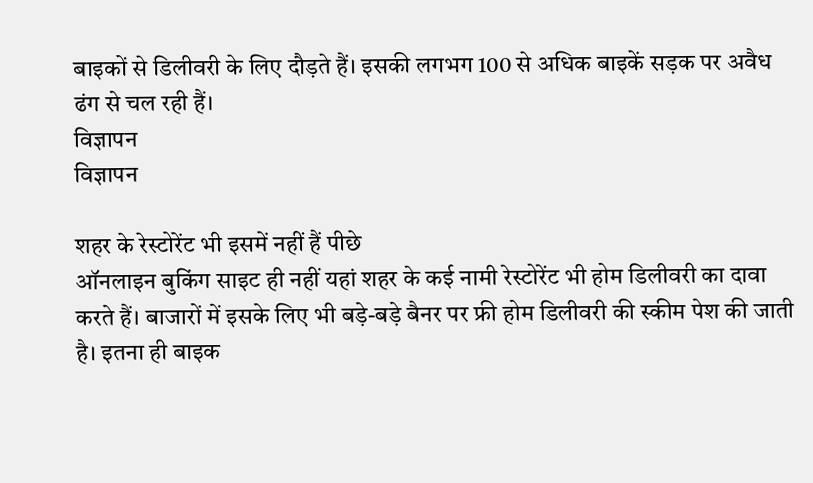बाइकों से डिलीवरी के लिए दौड़ते हैं। इसकी लगभग 100 से अधिक बाइकें सड़क पर अवैध ढंग से चल रही हैं।
विज्ञापन
विज्ञापन

शहर के रेस्टोरेंट भी इसमें नहीं हैं पीछे
ऑनलाइन बुकिंग साइट ही नहीं यहां शहर के कई नामी रेस्टोरेंट भी होम डिलीवरी का दावा करते हैं। बाजारों में इसके लिए भी बड़े-बड़े बैनर पर फ्री होम डिलीवरी की स्कीम पेश की जाती है। इतना ही बाइक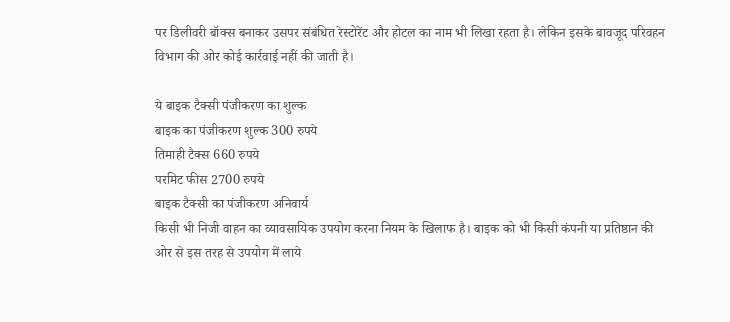पर डिलीवरी बॉक्स बनाकर उसपर संबंधित रेस्टोरेंट और होटल का नाम भी लिखा रहता है। लेकिन इसके बावजूद परिवहन विभाग की ओर कोई कार्रवाई नहीं की जाती है।

ये बाइक टैक्सी पंजीकरण का शुल्क
बाइक का पंजीकरण शुल्क 300 रुपये
तिमाही टैक्स 660 रुपये
परमिट फीस 2700 रुपये
बाइक टैक्सी का पंजीकरण अनिवार्य
किसी भी निजी वाहन का व्यावसायिक उपयोग करना नियम के खिलाफ है। बाइक को भी किसी कंपनी या प्रतिष्ठान की ओर से इस तरह से उपयोग में लाये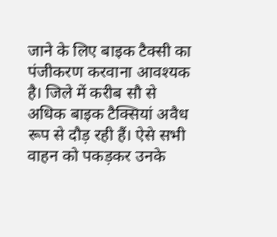जाने के लिए बाइक टैक्सी का पंजीकरण करवाना आवश्यक है। जिले में करीब सौ से अधिक बाइक टैक्सियां अवैध रूप से दौड़ रही हैं। ऐसे सभी वाहन को पकड़कर उनके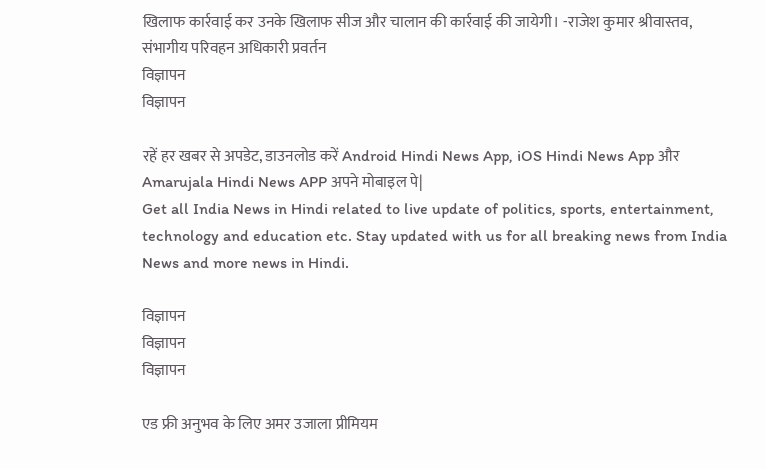खिलाफ कार्रवाई कर उनके खिलाफ सीज और चालान की कार्रवाई की जायेगी। -राजेश कुमार श्रीवास्तव, संभागीय परिवहन अधिकारी प्रवर्तन
विज्ञापन
विज्ञापन

रहें हर खबर से अपडेट, डाउनलोड करें Android Hindi News App, iOS Hindi News App और Amarujala Hindi News APP अपने मोबाइल पे|
Get all India News in Hindi related to live update of politics, sports, entertainment, technology and education etc. Stay updated with us for all breaking news from India News and more news in Hindi.

विज्ञापन
विज्ञापन
विज्ञापन

एड फ्री अनुभव के लिए अमर उजाला प्रीमियम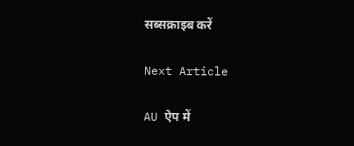सब्सक्राइब करें

Next Article

AU ऐप में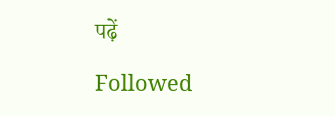पढ़ें

Followed